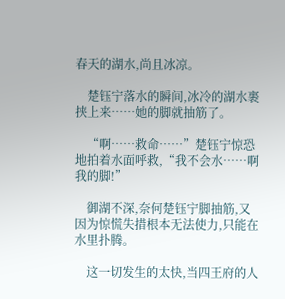春天的湖水,尚且冰凉。

    楚钰宁落水的瞬间,冰冷的湖水裹挟上来……她的脚就抽筋了。

    “啊……救命……”楚钰宁惊恐地拍着水面呼救,“我不会水……啊我的脚!”

    御湖不深,奈何楚钰宁脚抽筋,又因为惊慌失措根本无法使力,只能在水里扑腾。

    这一切发生的太快,当四王府的人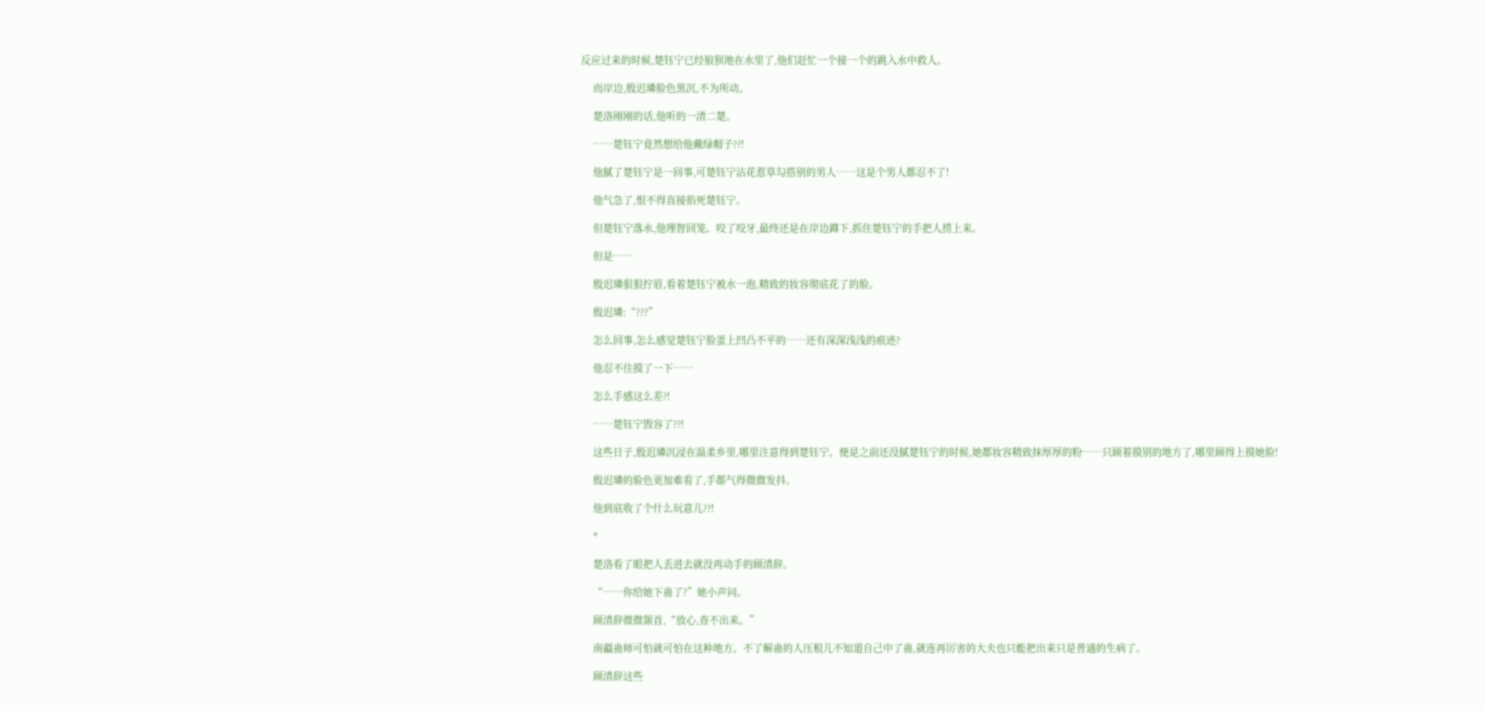反应过来的时候,楚钰宁已经狼狈地在水里了,他们赶忙一个接一个的跳入水中救人。

    而岸边,殷迟璘脸色黑沉,不为所动。

    楚洛刚刚的话,他听的一清二楚。

    ……楚钰宁竟然想给他戴绿帽子??!

    他腻了楚钰宁是一回事,可楚钰宁沾花惹草勾搭别的男人……这是个男人都忍不了!

    他气急了,恨不得直接掐死楚钰宁。

    但楚钰宁落水,他理智回笼。咬了咬牙,最终还是在岸边蹲下,抓住楚钰宁的手把人捞上来。

    但是……

    殷迟璘狠狠拧眉,看着楚钰宁被水一泡,精致的妆容彻底花了的脸。

    殷迟璘:“???”

    怎么回事,怎么感觉楚钰宁脸蛋上凹凸不平的……还有深深浅浅的痕迹?

    他忍不住摸了一下……

    怎么手感这么差?!

    ……楚钰宁毁容了??!

    这些日子,殷迟璘沉浸在温柔乡里,哪里注意得到楚钰宁。便是之前还没腻楚钰宁的时候,她都妆容精致抹厚厚的粉……只顾着摸别的地方了,哪里顾得上摸她脸!

    殷迟璘的脸色更加难看了,手都气得微微发抖。

    他到底收了个什么玩意儿??!

    *

    楚洛看了眼把人丢进去就没再动手的顾清辞。

    “……你给她下蛊了?”她小声问。

    顾清辞微微颔首,“放心,查不出来。”

    南疆蛊师可怕就可怕在这种地方。不了解蛊的人压根儿不知道自己中了蛊,就连再厉害的大夫也只能把出来只是普通的生病了。

    顾清辞这些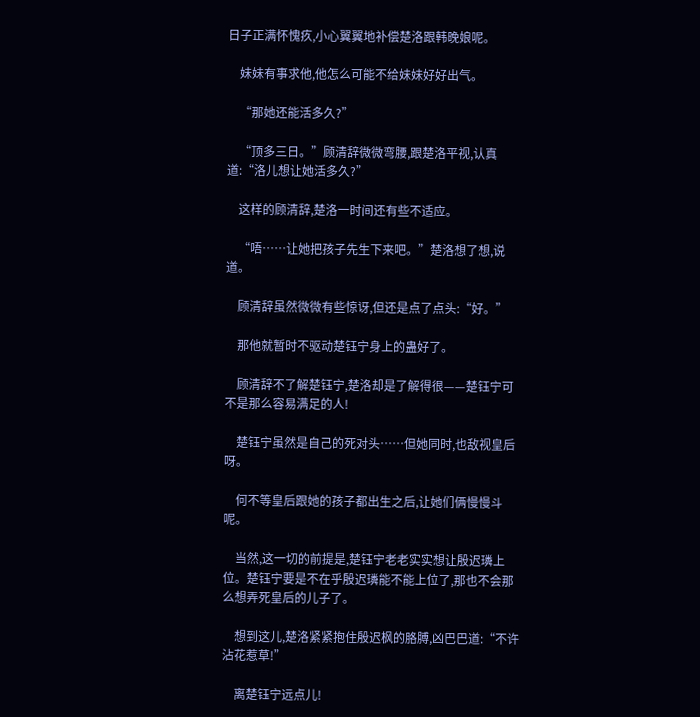日子正满怀愧疚,小心翼翼地补偿楚洛跟韩晚娘呢。

    妹妹有事求他,他怎么可能不给妹妹好好出气。

    “那她还能活多久?”

    “顶多三日。”顾清辞微微弯腰,跟楚洛平视,认真道:“洛儿想让她活多久?”

    这样的顾清辞,楚洛一时间还有些不适应。

    “唔……让她把孩子先生下来吧。”楚洛想了想,说道。

    顾清辞虽然微微有些惊讶,但还是点了点头:“好。”

    那他就暂时不驱动楚钰宁身上的蛊好了。

    顾清辞不了解楚钰宁,楚洛却是了解得很——楚钰宁可不是那么容易满足的人!

    楚钰宁虽然是自己的死对头……但她同时,也敌视皇后呀。

    何不等皇后跟她的孩子都出生之后,让她们俩慢慢斗呢。

    当然,这一切的前提是,楚钰宁老老实实想让殷迟璘上位。楚钰宁要是不在乎殷迟璘能不能上位了,那也不会那么想弄死皇后的儿子了。

    想到这儿,楚洛紧紧抱住殷迟枫的胳膊,凶巴巴道:“不许沾花惹草!”

    离楚钰宁远点儿!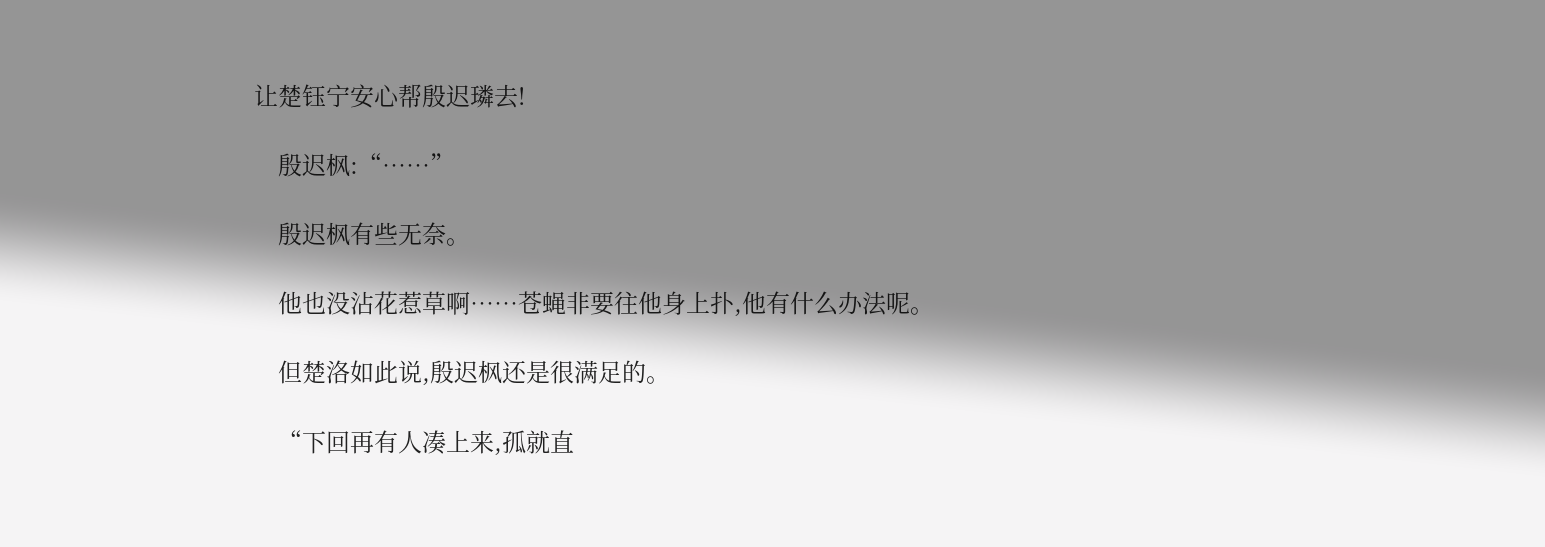让楚钰宁安心帮殷迟璘去!

    殷迟枫:“……”

    殷迟枫有些无奈。

    他也没沾花惹草啊……苍蝇非要往他身上扑,他有什么办法呢。

    但楚洛如此说,殷迟枫还是很满足的。

    “下回再有人凑上来,孤就直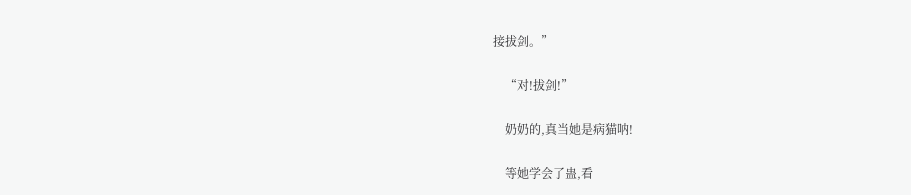接拔剑。”

    “对!拔剑!”

    奶奶的,真当她是病猫呐!

    等她学会了蛊,看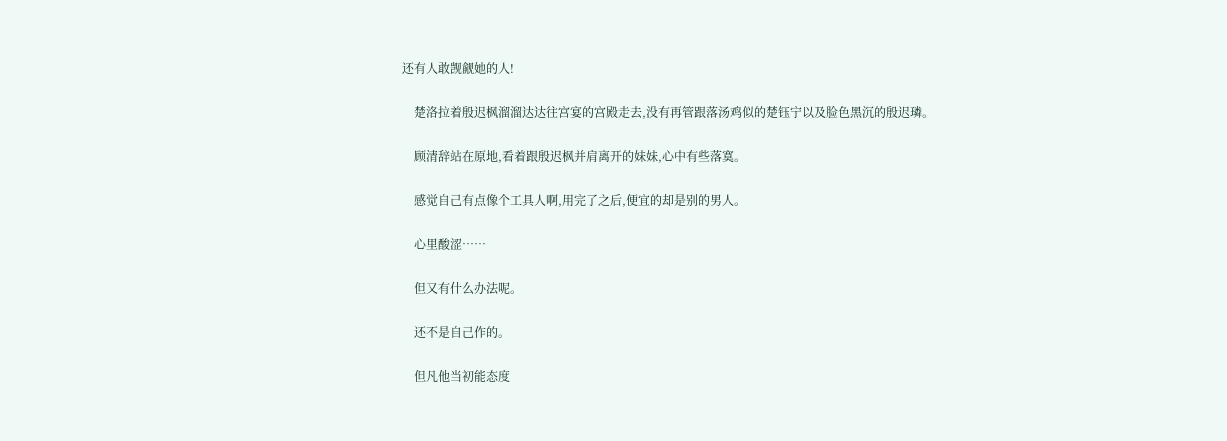还有人敢觊觎她的人!

    楚洛拉着殷迟枫溜溜达达往宫宴的宫殿走去,没有再管跟落汤鸡似的楚钰宁以及脸色黑沉的殷迟璘。

    顾清辞站在原地,看着跟殷迟枫并肩离开的妹妹,心中有些落寞。

    感觉自己有点像个工具人啊,用完了之后,便宜的却是别的男人。

    心里酸涩……

    但又有什么办法呢。

    还不是自己作的。

    但凡他当初能态度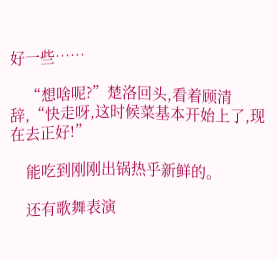好一些……

    “想啥呢?”楚洛回头,看着顾清辞,“快走呀,这时候菜基本开始上了,现在去正好!”

    能吃到刚刚出锅热乎新鲜的。

    还有歌舞表演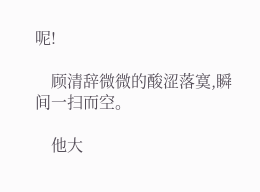呢!

    顾清辞微微的酸涩落寞,瞬间一扫而空。

    他大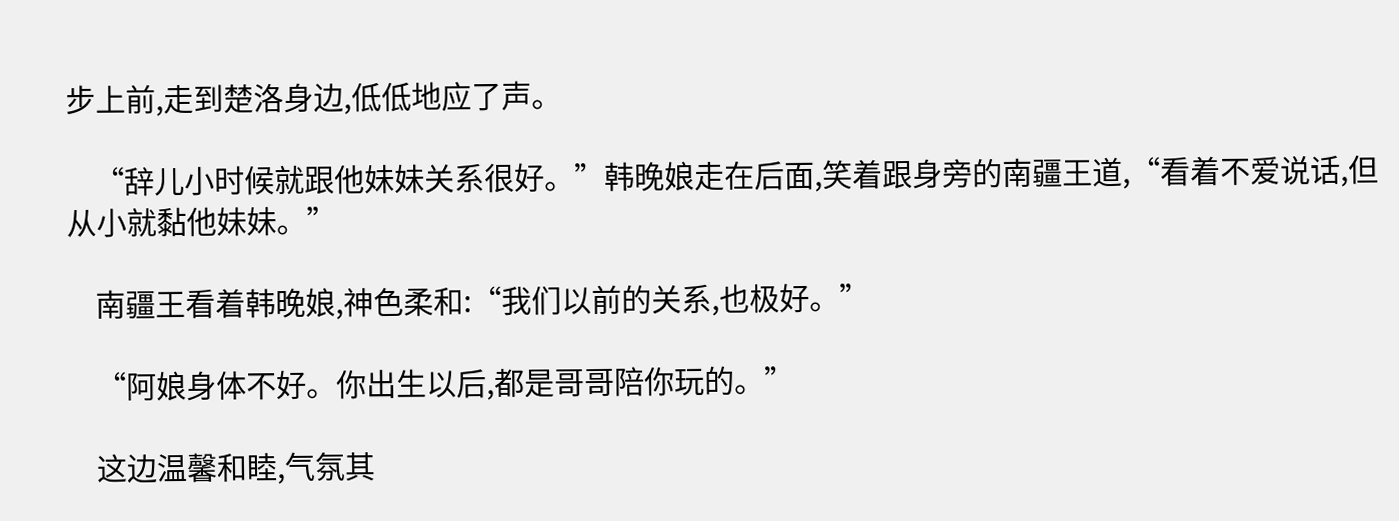步上前,走到楚洛身边,低低地应了声。

    “辞儿小时候就跟他妹妹关系很好。”韩晚娘走在后面,笑着跟身旁的南疆王道,“看着不爱说话,但从小就黏他妹妹。”

    南疆王看着韩晚娘,神色柔和:“我们以前的关系,也极好。”

    “阿娘身体不好。你出生以后,都是哥哥陪你玩的。”

    这边温馨和睦,气氛其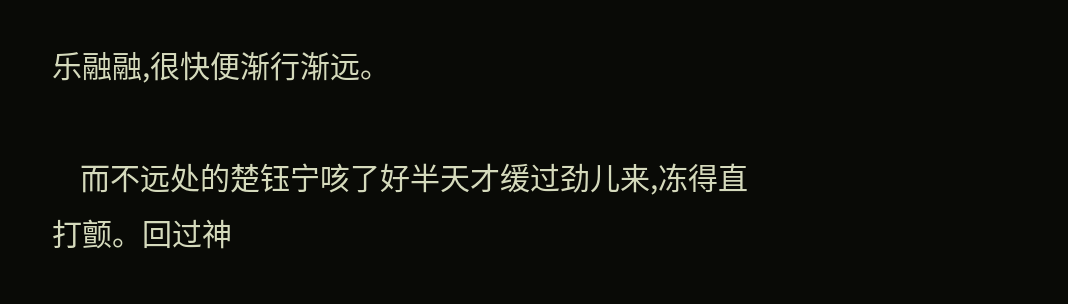乐融融,很快便渐行渐远。

    而不远处的楚钰宁咳了好半天才缓过劲儿来,冻得直打颤。回过神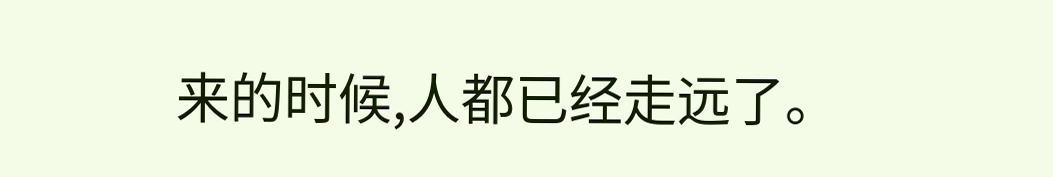来的时候,人都已经走远了。